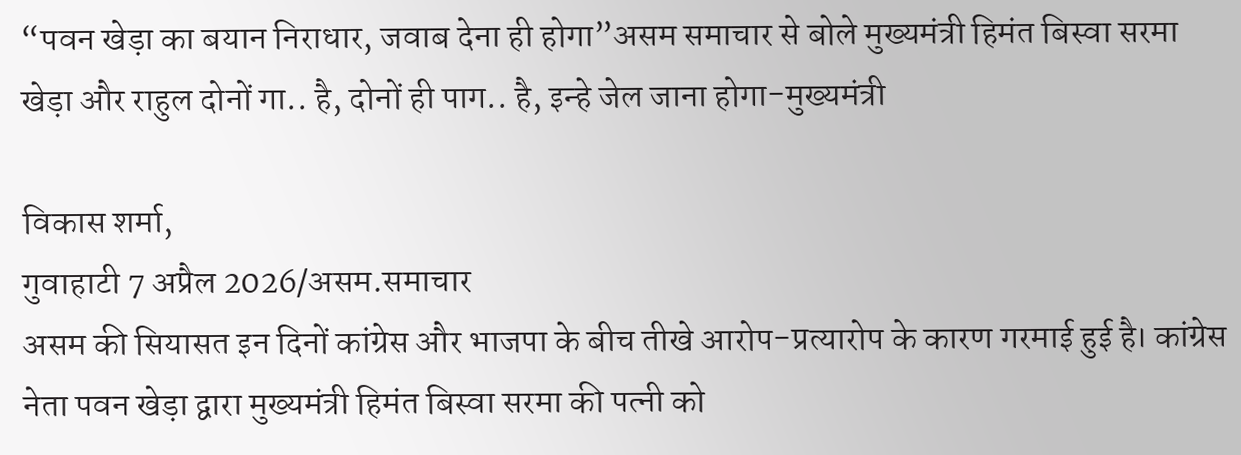“पवन खेड़ा का बयान निराधार, जवाब देना ही होगा”असम समाचार से बोले मुख्यमंत्री हिमंत बिस्वा सरमा
खेड़ा और राहुल दोनों गा.. है, दोनों ही पाग.. है, इन्हे जेल जाना होगा-मुख्यमंत्री

विकास शर्मा,
गुवाहाटी 7 अप्रैल 2026/असम.समाचार
असम की सियासत इन दिनों कांग्रेस और भाजपा के बीच तीखे आरोप-प्रत्यारोप के कारण गरमाई हुई है। कांग्रेस नेता पवन खेड़ा द्वारा मुख्यमंत्री हिमंत बिस्वा सरमा की पत्नी को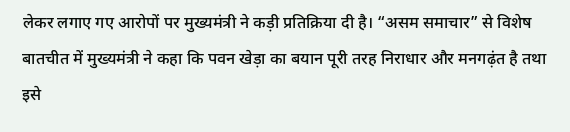लेकर लगाए गए आरोपों पर मुख्यमंत्री ने कड़ी प्रतिक्रिया दी है। “असम समाचार” से विशेष बातचीत में मुख्यमंत्री ने कहा कि पवन खेड़ा का बयान पूरी तरह निराधार और मनगढ़ंत है तथा इसे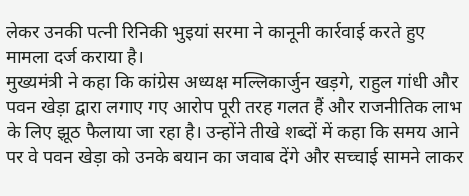लेकर उनकी पत्नी रिनिकी भुइयां सरमा ने कानूनी कार्रवाई करते हुए मामला दर्ज कराया है।
मुख्यमंत्री ने कहा कि कांग्रेस अध्यक्ष मल्लिकार्जुन खड़गे, राहुल गांधी और पवन खेड़ा द्वारा लगाए गए आरोप पूरी तरह गलत हैं और राजनीतिक लाभ के लिए झूठ फैलाया जा रहा है। उन्होंने तीखे शब्दों में कहा कि समय आने पर वे पवन खेड़ा को उनके बयान का जवाब देंगे और सच्चाई सामने लाकर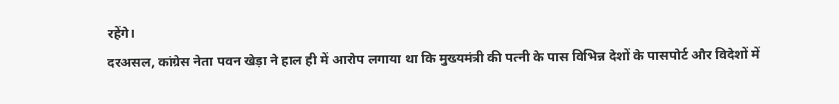रहेंगे।
दरअसल, कांग्रेस नेता पवन खेड़ा ने हाल ही में आरोप लगाया था कि मुख्यमंत्री की पत्नी के पास विभिन्न देशों के पासपोर्ट और विदेशों में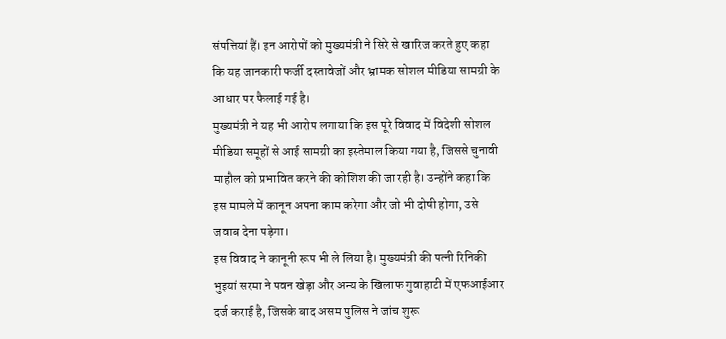संपत्तियां हैं। इन आरोपों को मुख्यमंत्री ने सिरे से खारिज करते हुए कहा कि यह जानकारी फर्जी दस्तावेजों और भ्रामक सोशल मीडिया सामग्री के आधार पर फैलाई गई है।
मुख्यमंत्री ने यह भी आरोप लगाया कि इस पूरे विवाद में विदेशी सोशल मीडिया समूहों से आई सामग्री का इस्तेमाल किया गया है, जिससे चुनावी माहौल को प्रभावित करने की कोशिश की जा रही है। उन्होंने कहा कि इस मामले में कानून अपना काम करेगा और जो भी दोषी होगा, उसे जवाब देना पड़ेगा।
इस विवाद ने कानूनी रूप भी ले लिया है। मुख्यमंत्री की पत्नी रिनिकी भुइयां सरमा ने पवन खेड़ा और अन्य के खिलाफ गुवाहाटी में एफआईआर दर्ज कराई है, जिसके बाद असम पुलिस ने जांच शुरू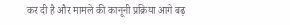कर दी है और मामले की कानूनी प्रक्रिया आगे बढ़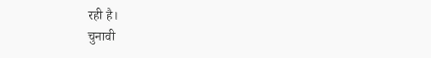रही है।
चुनावी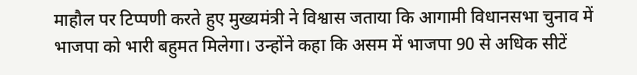माहौल पर टिप्पणी करते हुए मुख्यमंत्री ने विश्वास जताया कि आगामी विधानसभा चुनाव में भाजपा को भारी बहुमत मिलेगा। उन्होंने कहा कि असम में भाजपा 90 से अधिक सीटें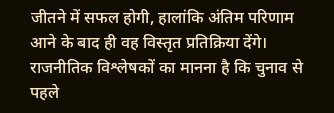जीतने में सफल होगी, हालांकि अंतिम परिणाम आने के बाद ही वह विस्तृत प्रतिक्रिया देंगे।
राजनीतिक विश्लेषकों का मानना है कि चुनाव से पहले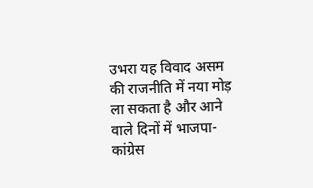उभरा यह विवाद असम की राजनीति में नया मोड़ ला सकता है और आने वाले दिनों में भाजपा-कांग्रेस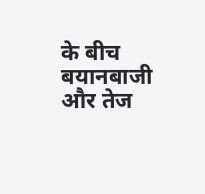के बीच बयानबाजी और तेज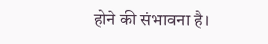होने की संभावना है।